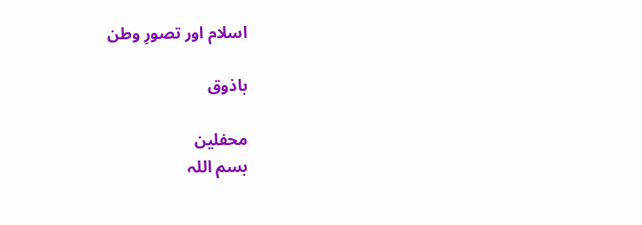اسلام اور تصورِ وطن

باذوق

محفلین
بسم اللہ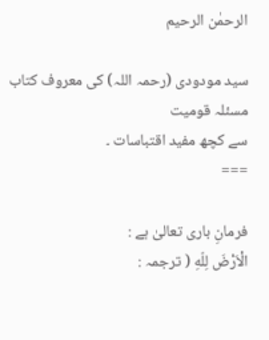الرحمٰن الرحیم

سید مودودی (رحمہ اللہ) کی معروف کتاب
مسئلہ قومیت
سے کچھ مفید اقتباسات ۔
===

فرمانِ باری تعالیٰ ہے :
الْاَرْضَ لِلّهِ ( ترجمہ :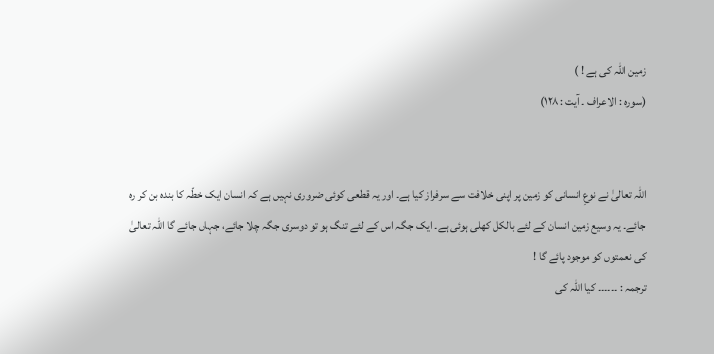زمین اللہ کی ہے ! )
(سورہ : الاعراف ۔ آیت : ١٢٨)


اللہ تعالیٰ نے نوعِ انسانی کو زمین پر اپنی خلافت سے سرفراز کیا ہے۔ اور یہ قطعی کوئی ضروری نہیں ہے کہ انسان ایک خطّہ کا بندہ بن کر رہ جائے۔ یہ وسیع زمین انسان کے لئے بالکل کھلی ہوئی ہے۔ ایک جگہ اس کے لئے تنگ ہو تو دوسری جگہ چلا جائے، جہاں جائے گا اللہ تعالیٰ کی نعمتوں کو موجود پائے گا !
ترجمہ : ۔۔۔۔۔۔ کیا اللہ کی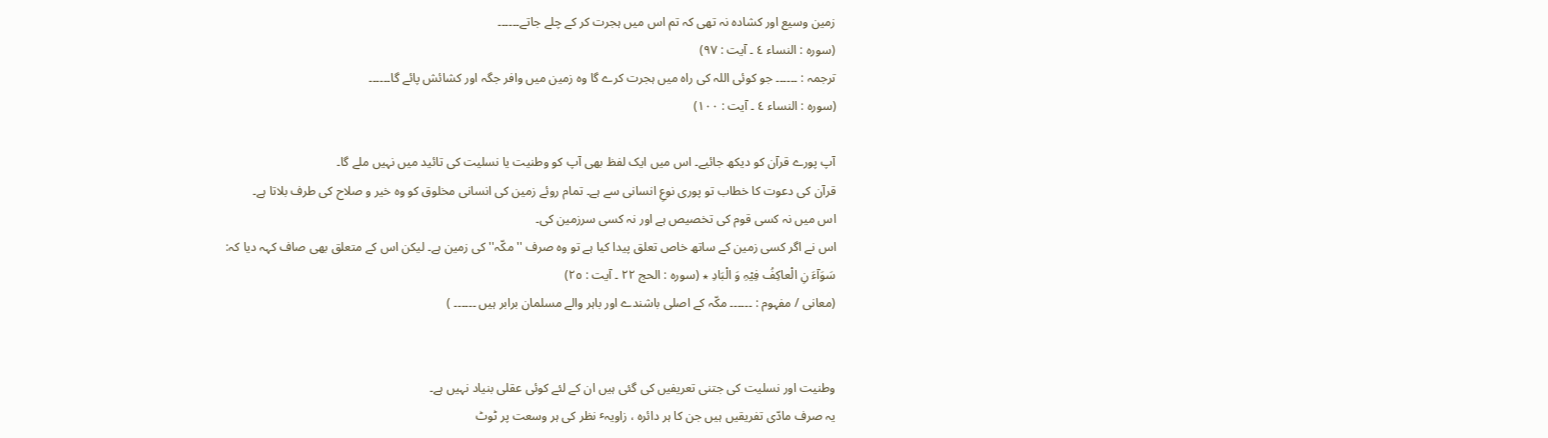زمین وسیع اور کشادہ نہ تھی کہ تم اس میں ہجرت کر کے چلے جاتے۔۔۔۔۔۔
(سورہ : النساء ٤ ۔ آیت : ٩٧)
ترجمہ : ۔۔۔۔۔۔ جو کوئی اللہ کی راہ میں ہجرت کرے گا وہ زمین میں وافر جگہ اور کشائش پائے گا۔۔۔۔۔۔
(سورہ : النساء ٤ ۔ آیت : ١٠٠)

آپ پورے قرآن کو دیکھ جائیے۔ اس میں ایک لفظ بھی آپ کو وطنیت یا نسلیت کی تائید میں نہیں ملے گا۔
قرآن کی دعوت کا خطاب تو پوری نوعِ انسانی سے ہے۔ تمام روئے زمین کی انسانی مخلوق کو وہ خیر و صلاح کی طرف بلاتا ہے۔
اس میں نہ کسی قوم کی تخصیص ہے اور نہ کسی سرزمین کی۔
اس نے اگر کسی زمین کے ساتھ خاص تعلق پیدا کیا ہے تو وہ صرف ''مکّہ'' کی زمین ہے۔ لیکن اس کے متعلق بھی صاف کہہ دیا کہ:
سَوَآءَ نِ الْعاکِفُ فِیْہِ وَ الْبَادِ ٭ (سورہ : الحج ٢٢ ۔ آیت : ٢٥)
(معانی / مفہوم : ۔۔۔۔۔۔ مکّہ کے اصلی باشندے اور باہر والے مسلمان برابر ہیں ۔۔۔۔۔۔ )


وطنیت اور نسلیت کی جتنی تعریفیں کی گئی ہیں ان کے لئے کوئی عقلی بنیاد نہیں ہے۔
یہ صرف مادّی تفریقیں ہیں جن کا ہر دائرہ ، زاویہٴ نظر کی ہر وسعت پر ٹوٹ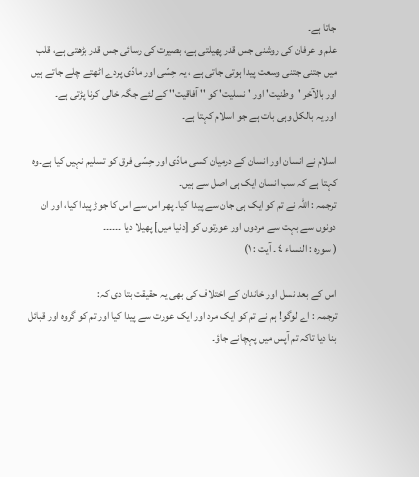جاتا ہے۔
علم و عرفان کی روشنی جس قدر پھیلتی ہے، بصیرت کی رسائی جس قدر بڑھتی ہے، قلب میں جتنی جتنی وسعت پیدا ہوتی جاتی ہے ، یہ حِسّی اور مادّی پردے اٹھتے چلے جاتے ہیں اور بالآخر 'وطنیت' اور 'نسلیت' کو '' آفاقیت'' کے لئے جگہ خالی کرنا پڑتی ہے۔
اور یہ بالکل وہی بات ہے جو اسلام کہتا ہے۔

اسلام نے انسان اور انسان کے درمیان کسی مادّی اور حِسّی فرق کو تسلیم نہیں کیا ہے۔وہ کہتا ہے کہ سب انسان ایک ہی اصل سے ہیں۔
ترجمہ : اللہ نے تم کو ایک ہی جان سے پیدا کیا۔ پھر اس سے اس کا جوڑ پیدا کیا، اور ان دونوں سے بہت سے مردوں اور عورتوں کو [دنیا میں] پھیلا دیا ۔۔۔۔۔۔
( سورہ : النساء ٤ ۔ آیت : ١)

اس کے بعد نسل اور خاندان کے اختلاف کی بھی یہ حقیقت بتا دی کہ:
ترجمہ : اے لوگو! ہم نے تم کو ایک مرد اور ایک عورت سے پیدا کیا اور تم کو گروہ اور قبائل بنا دیا تاکہ تم آپس میں پہچانے جاؤ۔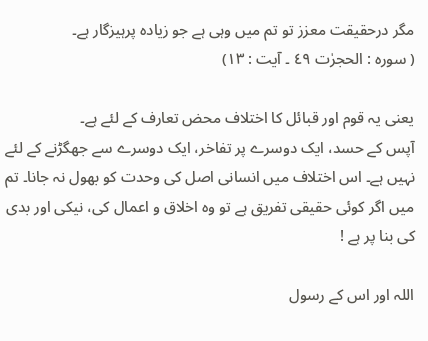مگر درحقیقت معزز تو تم میں وہی ہے جو زیادہ پرہیزگار ہے۔
( سورہ : الحجرٰت ٤٩ ۔ آیت : ١٣)

یعنی یہ قوم اور قبائل کا اختلاف محض تعارف کے لئے ہے۔
آپس کے حسد، ایک دوسرے پر تفاخر، ایک دوسرے سے جھگڑنے کے لئے نہیں ہے۔ اس اختلاف میں انسانی اصل کی وحدت کو بھول نہ جانا۔ تم میں اگر کوئی حقیقی تفریق ہے تو وہ اخلاق و اعمال کی، نیکی اور بدی کی بنا پر ہے !

اللہ اور اس کے رسول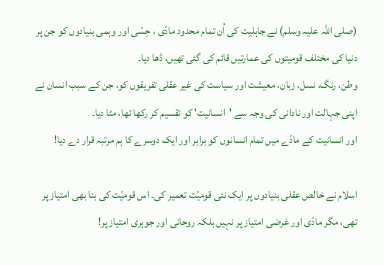(صلی اللہ علیہ وسلم) نے جاہلیت کی اُن تمام محدود مادّی ، حِسّی اور وہمی بنیادوں کو جن پر دنیا کی مختلف قومیتوں کی عمارتیں قائم کی گئی تھیں، ڈھا دیا۔
وطن، رنگ، نسل، زبان، معیشت اور سیاست کی غیر عقلی تفریقوں کو، جن کے سبب انسان نے اپنی جہالت اور نادانی کی وجہ سے 'انسانیت' کو تقسیم کر رکھا تھا، مٹا دیا۔
اور انسانیت کے مادّے میں تمام انسانوں کو برابر اور ایک دوسرے کا ہم مرتبہ قرار دے دیا!

اسلام نے خالص عقلی بنیادوں پر ایک نئی قومیّت تعمیر کی۔ اس قومیّت کی بنا بھی امتیاز پر تھی، مگر مادّی اور غرضی امتیاز پر نہیں بلکہ روحانی اور جوہری امتیاز پر!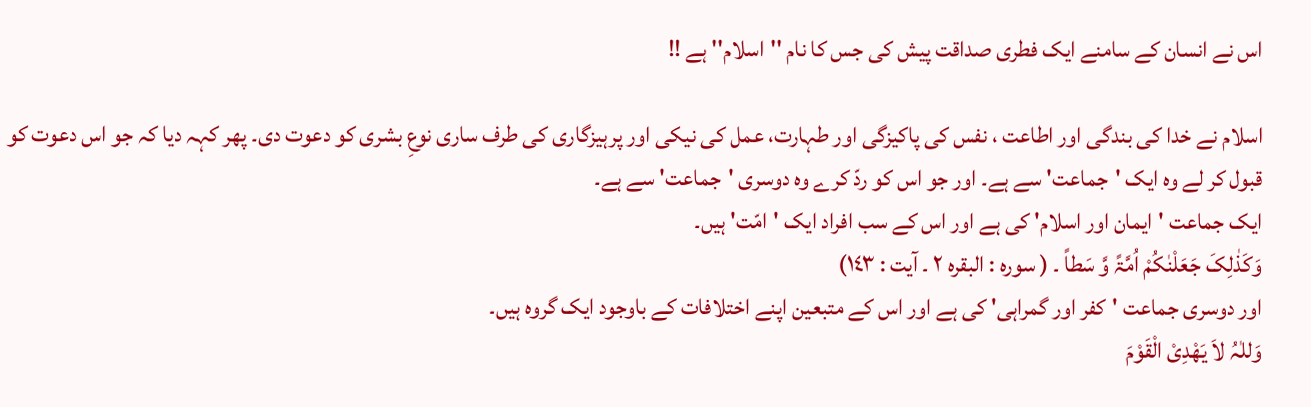اس نے انسان کے سامنے ایک فطری صداقت پیش کی جس کا نام ''اسلام'' ہے !!

اسلام نے خدا کی بندگی اور اطاعت ، نفس کی پاکیزگی اور طہارت، عمل کی نیکی اور پرہیزگاری کی طرف ساری نوعِ بشری کو دعوت دی۔ پھر کہہ دیا کہ جو اس دعوت کو قبول کر لے وہ ایک 'جماعت' سے ہے۔ اور جو اس کو ردّ کرے وہ دوسری 'جماعت' سے ہے۔
ایک جماعت 'ایمان اور اسلام' کی ہے اور اس کے سب افراد ایک 'امّت' ہیں۔
وَکَذٰلِکَ جَعَلْنٰکُمْ اُمَّۃً وَّ سَطاً ۔ ( سورہ : البقرہ ٢ ۔ آیت : ١٤٣)
اور دوسری جماعت 'کفر اور گمراہی' کی ہے اور اس کے متبعین اپنے اختلافات کے باوجود ایک گروہ ہیں۔
وَللٰہُ لاَ یَھْدِیْ الْقَوْمَ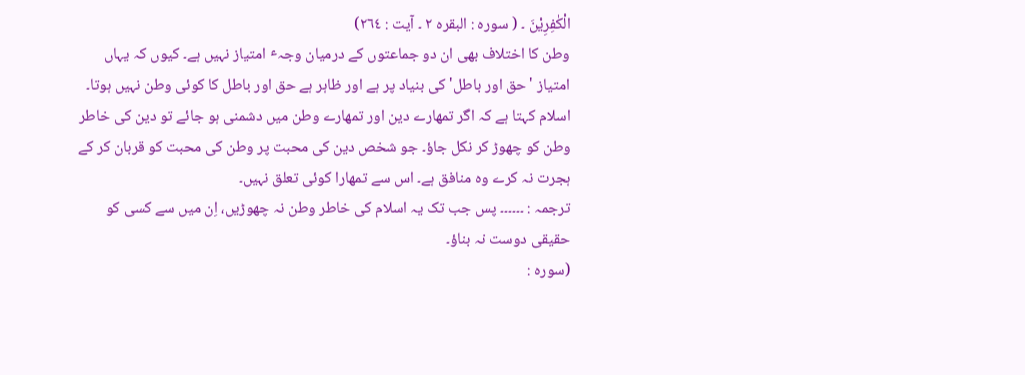الْکٰفِرِیْنَ ۔ ( سورہ : البقرہ ٢ ۔ آیت : ٢٦٤)
وطن کا اختلاف بھی ان دو جماعتوں کے درمیان وجہٴ امتیاز نہیں ہے۔ کیوں کہ یہاں امتیاز 'حق اور باطل' کی بنیاد پر ہے اور ظاہر ہے حق اور باطل کا کوئی وطن نہیں ہوتا۔
اسلام کہتا ہے کہ اگر تمھارے دین اور تمھارے وطن میں دشمنی ہو جائے تو دین کی خاطر وطن کو چھوڑ کر نکل جاؤ۔ جو شخص دین کی محبت پر وطن کی محبت کو قربان کر کے ہجرت نہ کرے وہ منافق ہے۔ اس سے تمھارا کوئی تعلق نہیں۔
ترجمہ : ۔۔۔۔۔۔ پس جب تک یہ اسلام کی خاطر وطن نہ چھوڑیں، اِن میں سے کسی کو حقیقی دوست نہ بناؤ۔
(سورہ :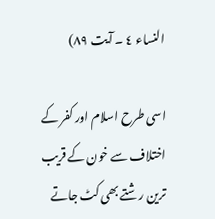النساء ٤ ۔ آیت ٨٩)

اسی طرح اسلام اور کفر کے اختلاف سے خون کے قریب ترین رشتے بھی کٹ جاتے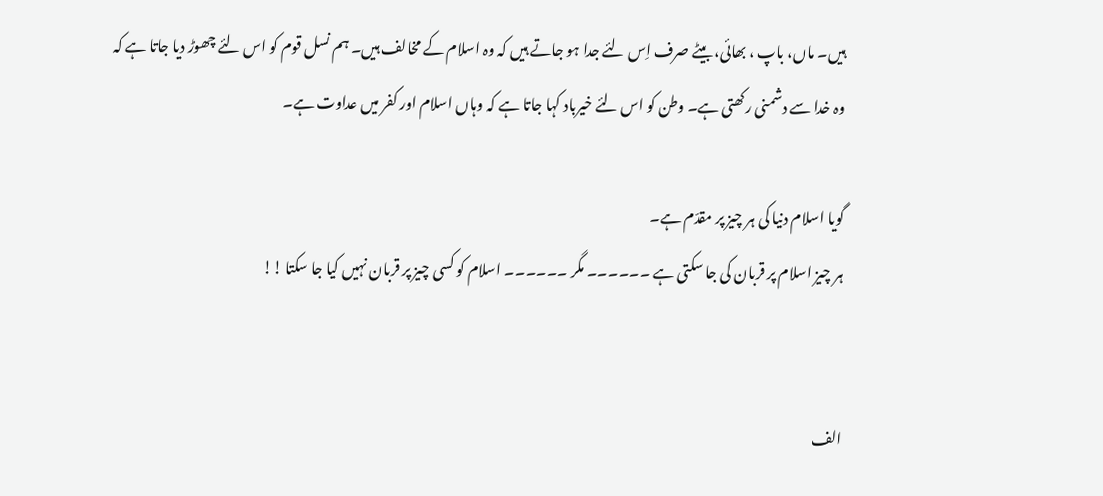ہیں۔ ماں، باپ ، بھائی، بیٹے صرف اِس لئے جدا ہو جاتے ہیں کہ وہ اسلام کے مخالف ہیں۔ ہم نسل قوم کو اس لئے چھوڑ دیا جاتا ہے کہ وہ خدا سے دشمنی رکھتی ہے۔ وطن کو اس لئے خیرباد کہا جاتا ہے کہ وہاں اسلام اور کفر میں عداوت ہے۔

گویا اسلام دنیا کی ہر چیز پر مقدّم ہے۔
ہر چیز اسلام پر قربان کی جا سکتی ہے ۔۔۔۔۔۔ مگر ۔۔۔۔۔۔ اسلام کو کسی چیز پر قربان نہیں کیا جا سکتا !!


الف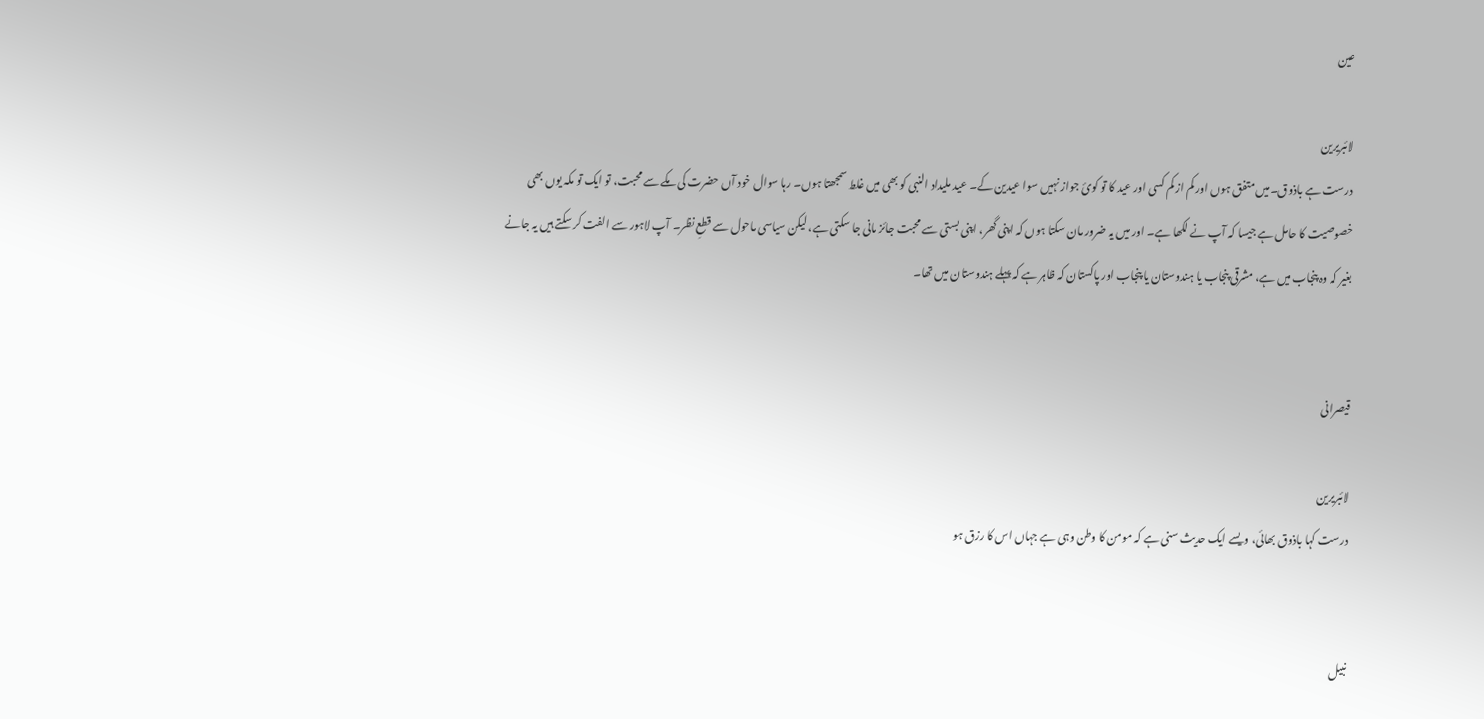عین

لائبریرین
درست ہے باذوق۔میں متفق ہوں اور کم از کم کسی اور عید کا تو کوئ جواز نہیں سوا عیدین کے۔ عید ملیداد النبی کو بھی میں غلط سمجھتا ہوں۔ رہا سوال خود آں حضرت کی مکے سے محبت، تو ایک تو مکہ یوں بھی خصوصیت کا حامل ہے جیسا کہ آپ نے لکھا ہے۔ اور میں یہ ضرور مان سکتا ہوں کہ اپنی گھر، اپنی بستی سے محبت جائز مانی جا سکتی ہے، لیکن سیاسی ماحول سے قطعِ نظر۔ آپ لاہور سے الفت کر سکتے ہیں یہ جانے بغیر کہ وہ پنجاب میں ہے، مشرقی پنجاب یا ہندوستان یا پنجاب اور پاکستان کہ ظاہر ہے کہ پہلے ہندوستان میں تھا۔


قیصرانی

لائبریرین
درست کہا باذوق بھائی، ویسے ایک حدیث سنی ہے کہ مومن کا وطن وہی ہے جہاں اس کا رزق ہو


نبیل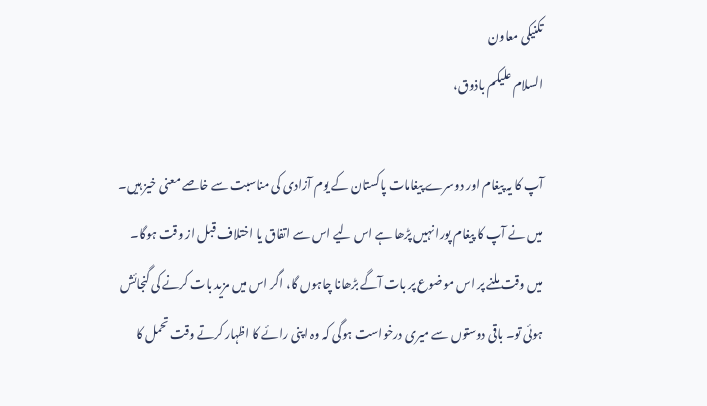تکنیکی معاون
السلام علیکم باذوق،

آپ کا یہ پیغام اور دوسرے پیغامات پاکستان کے یوم آزادی کی مناسبت سے خاصے معنی خیز ہیں۔ میں نے آپ کا پیغام پورا نہیں پڑھا ہے اس لیے اس سے اتفاق یا اختلاف قبل از وقت ہوگا۔ میں وقت ملنے پر اس موضوع پر بات آگے بڑھانا چاہوں گا، اگر اس میں مزید بات کرنے کی گنجائش ہوئی تو۔ باقی دوستوں سے میری درخواست ہوگی کہ وہ اپنی رائے کا اظہار کرتے وقت تحمل کا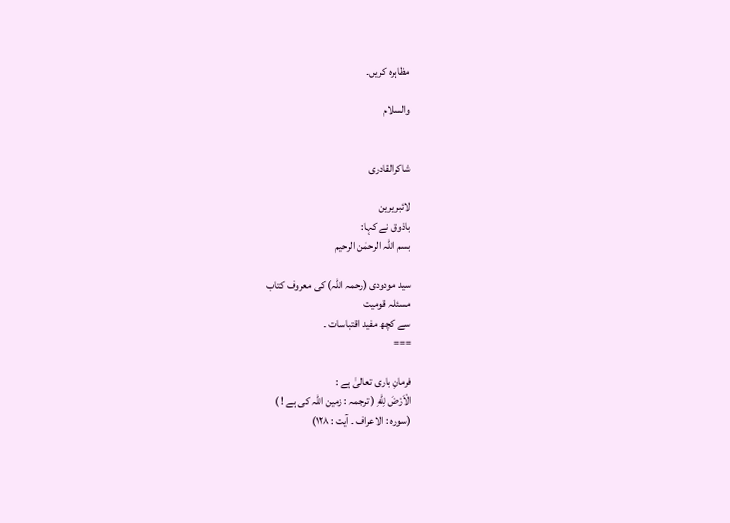مظاہرہ کریں۔

والسلام


شاکرالقادری

لائبریرین
باذوق نے کہا:
بسم اللہ الرحمٰن الرحیم

سید مودودی (رحمہ اللہ) کی معروف کتاب
مسئلہ قومیت
سے کچھ مفید اقتباسات ۔
===

فرمانِ باری تعالیٰ ہے :
الْاَرْضَ لِلّهِ ( ترجمہ : زمین اللہ کی ہے ! )
(سورہ : الاعراف ۔ آیت : ١٢٨)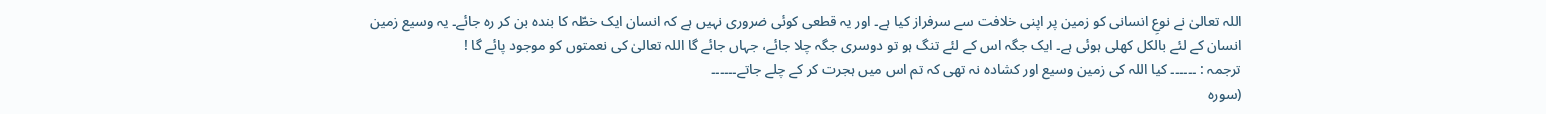اللہ تعالیٰ نے نوعِ انسانی کو زمین پر اپنی خلافت سے سرفراز کیا ہے۔ اور یہ قطعی کوئی ضروری نہیں ہے کہ انسان ایک خطّہ کا بندہ بن کر رہ جائے۔ یہ وسیع زمین انسان کے لئے بالکل کھلی ہوئی ہے۔ ایک جگہ اس کے لئے تنگ ہو تو دوسری جگہ چلا جائے، جہاں جائے گا اللہ تعالیٰ کی نعمتوں کو موجود پائے گا !
ترجمہ : ۔۔۔۔۔۔ کیا اللہ کی زمین وسیع اور کشادہ نہ تھی کہ تم اس میں ہجرت کر کے چلے جاتے۔۔۔۔۔۔
(سورہ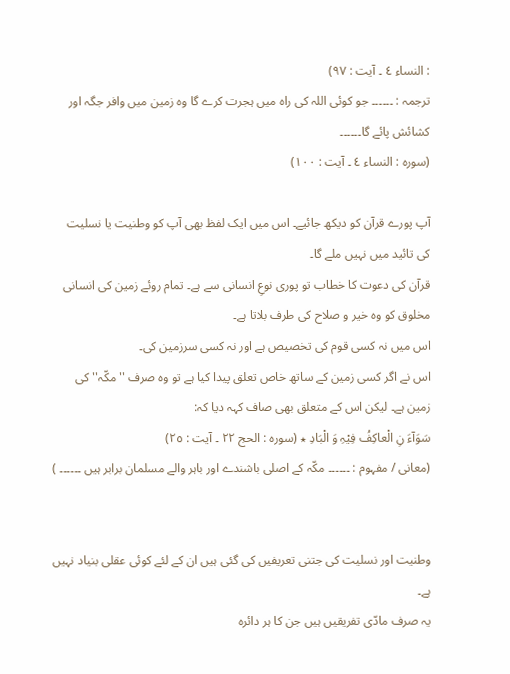: النساء ٤ ۔ آیت : ٩٧)
ترجمہ : ۔۔۔۔۔۔ جو کوئی اللہ کی راہ میں ہجرت کرے گا وہ زمین میں وافر جگہ اور کشائش پائے گا۔۔۔۔۔۔
(سورہ : النساء ٤ ۔ آیت : ١٠٠)

آپ پورے قرآن کو دیکھ جائیے۔ اس میں ایک لفظ بھی آپ کو وطنیت یا نسلیت کی تائید میں نہیں ملے گا۔
قرآن کی دعوت کا خطاب تو پوری نوعِ انسانی سے ہے۔ تمام روئے زمین کی انسانی مخلوق کو وہ خیر و صلاح کی طرف بلاتا ہے۔
اس میں نہ کسی قوم کی تخصیص ہے اور نہ کسی سرزمین کی۔
اس نے اگر کسی زمین کے ساتھ خاص تعلق پیدا کیا ہے تو وہ صرف ''مکّہ'' کی زمین ہے۔ لیکن اس کے متعلق بھی صاف کہہ دیا کہ:
سَوَآءَ نِ الْعاکِفُ فِیْہِ وَ الْبَادِ ٭ (سورہ : الحج ٢٢ ۔ آیت : ٢٥)
(معانی / مفہوم : ۔۔۔۔۔۔ مکّہ کے اصلی باشندے اور باہر والے مسلمان برابر ہیں ۔۔۔۔۔۔ )


وطنیت اور نسلیت کی جتنی تعریفیں کی گئی ہیں ان کے لئے کوئی عقلی بنیاد نہیں ہے۔
یہ صرف مادّی تفریقیں ہیں جن کا ہر دائرہ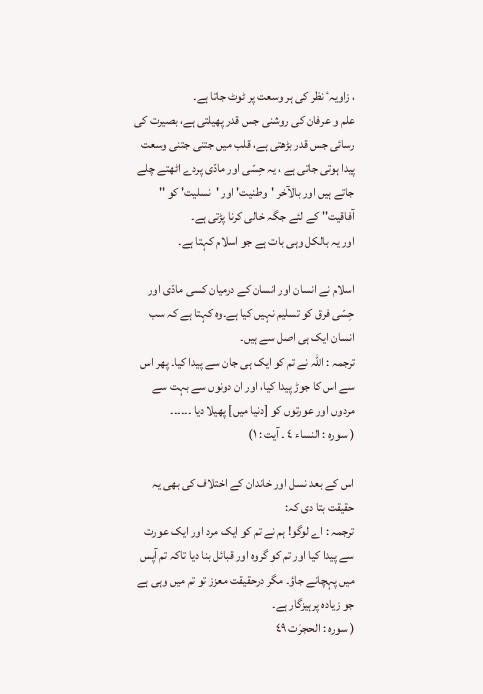، زاویہٴ نظر کی ہر وسعت پر ٹوٹ جاتا ہے۔
علم و عرفان کی روشنی جس قدر پھیلتی ہے، بصیرت کی رسائی جس قدر بڑھتی ہے، قلب میں جتنی جتنی وسعت پیدا ہوتی جاتی ہے ، یہ حِسّی اور مادّی پردے اٹھتے چلے جاتے ہیں اور بالآخر 'وطنیت' اور 'نسلیت' کو '' آفاقیت'' کے لئے جگہ خالی کرنا پڑتی ہے۔
اور یہ بالکل وہی بات ہے جو اسلام کہتا ہے۔

اسلام نے انسان اور انسان کے درمیان کسی مادّی اور حِسّی فرق کو تسلیم نہیں کیا ہے۔وہ کہتا ہے کہ سب انسان ایک ہی اصل سے ہیں۔
ترجمہ : اللہ نے تم کو ایک ہی جان سے پیدا کیا۔ پھر اس سے اس کا جوڑ پیدا کیا، اور ان دونوں سے بہت سے مردوں اور عورتوں کو [دنیا میں] پھیلا دیا ۔۔۔۔۔۔
( سورہ : النساء ٤ ۔ آیت : ١)

اس کے بعد نسل اور خاندان کے اختلاف کی بھی یہ حقیقت بتا دی کہ:
ترجمہ : اے لوگو! ہم نے تم کو ایک مرد اور ایک عورت سے پیدا کیا اور تم کو گروہ اور قبائل بنا دیا تاکہ تم آپس میں پہچانے جاؤ۔ مگر درحقیقت معزز تو تم میں وہی ہے جو زیادہ پرہیزگار ہے۔
( سورہ : الحجرٰت ٤٩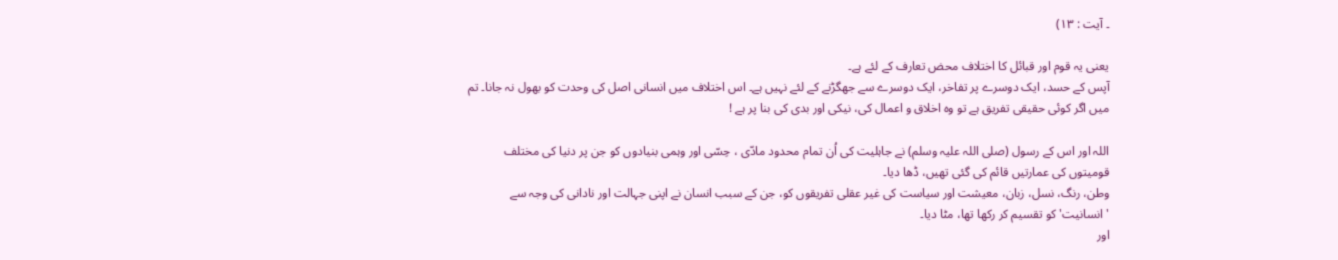۔ آیت : ١٣)

یعنی یہ قوم اور قبائل کا اختلاف محض تعارف کے لئے ہے۔
آپس کے حسد، ایک دوسرے پر تفاخر، ایک دوسرے سے جھگڑنے کے لئے نہیں ہے۔ اس اختلاف میں انسانی اصل کی وحدت کو بھول نہ جانا۔ تم میں اگر کوئی حقیقی تفریق ہے تو وہ اخلاق و اعمال کی، نیکی اور بدی کی بنا پر ہے !

اللہ اور اس کے رسول (صلی اللہ علیہ وسلم) نے جاہلیت کی اُن تمام محدود مادّی ، حِسّی اور وہمی بنیادوں کو جن پر دنیا کی مختلف قومیتوں کی عمارتیں قائم کی گئی تھیں، ڈھا دیا۔
وطن، رنگ، نسل، زبان، معیشت اور سیاست کی غیر عقلی تفریقوں کو، جن کے سبب انسان نے اپنی جہالت اور نادانی کی وجہ سے 'انسانیت' کو تقسیم کر رکھا تھا، مٹا دیا۔
اور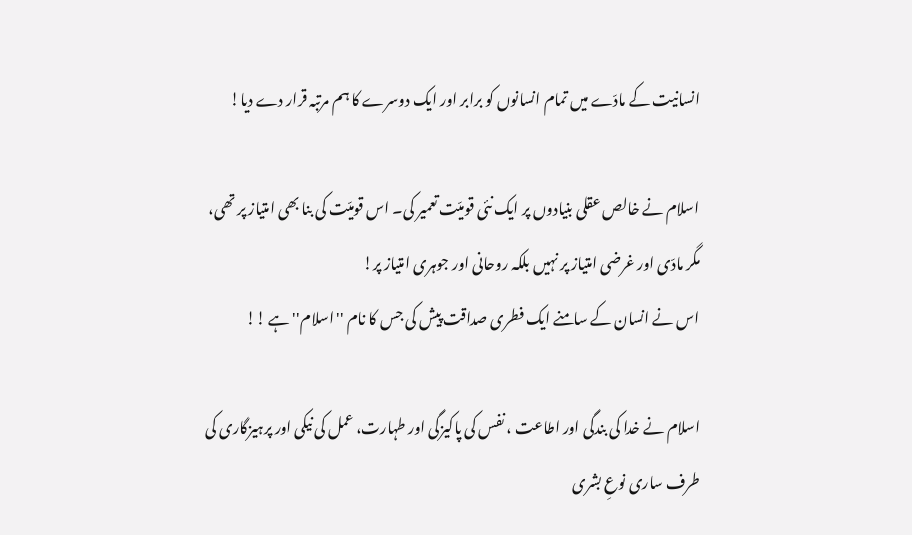انسانیت کے مادّے میں تمام انسانوں کو برابر اور ایک دوسرے کا ہم مرتبہ قرار دے دیا!

اسلام نے خالص عقلی بنیادوں پر ایک نئی قومیّت تعمیر کی۔ اس قومیّت کی بنا بھی امتیاز پر تھی، مگر مادّی اور غرضی امتیاز پر نہیں بلکہ روحانی اور جوہری امتیاز پر!
اس نے انسان کے سامنے ایک فطری صداقت پیش کی جس کا نام ''اسلام'' ہے !!

اسلام نے خدا کی بندگی اور اطاعت ، نفس کی پاکیزگی اور طہارت، عمل کی نیکی اور پرہیزگاری کی طرف ساری نوعِ بشری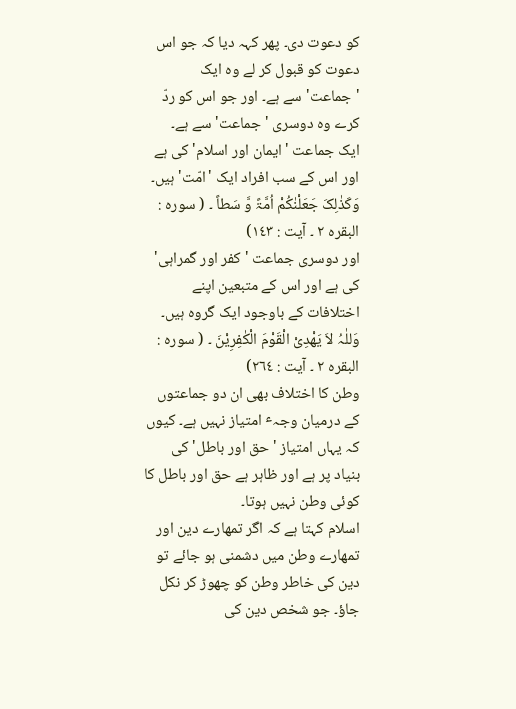کو دعوت دی۔ پھر کہہ دیا کہ جو اس دعوت کو قبول کر لے وہ ایک 'جماعت' سے ہے۔ اور جو اس کو ردّ کرے وہ دوسری 'جماعت' سے ہے۔
ایک جماعت 'ایمان اور اسلام' کی ہے اور اس کے سب افراد ایک 'امّت' ہیں۔
وَکَذٰلِکَ جَعَلْنٰکُمْ اُمَّۃً وَّ سَطاً ۔ ( سورہ : البقرہ ٢ ۔ آیت : ١٤٣)
اور دوسری جماعت 'کفر اور گمراہی' کی ہے اور اس کے متبعین اپنے اختلافات کے باوجود ایک گروہ ہیں۔
وَللٰہُ لاَ یَھْدِیْ الْقَوْمَ الْکٰفِرِیْنَ ۔ ( سورہ : البقرہ ٢ ۔ آیت : ٢٦٤)
وطن کا اختلاف بھی ان دو جماعتوں کے درمیان وجہٴ امتیاز نہیں ہے۔ کیوں کہ یہاں امتیاز 'حق اور باطل' کی بنیاد پر ہے اور ظاہر ہے حق اور باطل کا کوئی وطن نہیں ہوتا۔
اسلام کہتا ہے کہ اگر تمھارے دین اور تمھارے وطن میں دشمنی ہو جائے تو دین کی خاطر وطن کو چھوڑ کر نکل جاؤ۔ جو شخص دین کی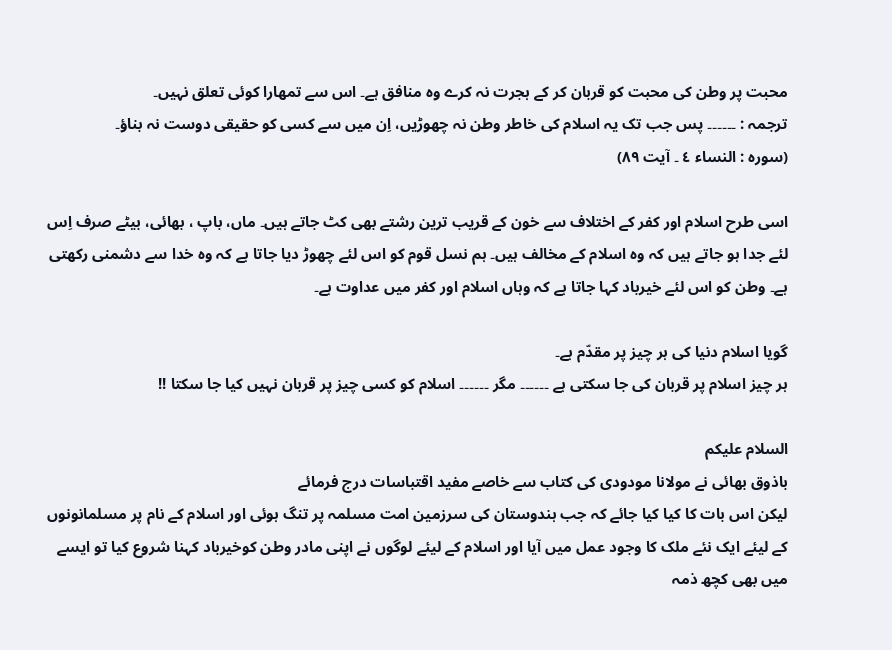محبت پر وطن کی محبت کو قربان کر کے ہجرت نہ کرے وہ منافق ہے۔ اس سے تمھارا کوئی تعلق نہیں۔
ترجمہ : ۔۔۔۔۔۔ پس جب تک یہ اسلام کی خاطر وطن نہ چھوڑیں، اِن میں سے کسی کو حقیقی دوست نہ بناؤ۔
(سورہ : النساء ٤ ۔ آیت ٨٩)

اسی طرح اسلام اور کفر کے اختلاف سے خون کے قریب ترین رشتے بھی کٹ جاتے ہیں۔ ماں، باپ ، بھائی، بیٹے صرف اِس لئے جدا ہو جاتے ہیں کہ وہ اسلام کے مخالف ہیں۔ ہم نسل قوم کو اس لئے چھوڑ دیا جاتا ہے کہ وہ خدا سے دشمنی رکھتی ہے۔ وطن کو اس لئے خیرباد کہا جاتا ہے کہ وہاں اسلام اور کفر میں عداوت ہے۔

گویا اسلام دنیا کی ہر چیز پر مقدّم ہے۔
ہر چیز اسلام پر قربان کی جا سکتی ہے ۔۔۔۔۔۔ مگر ۔۔۔۔۔۔ اسلام کو کسی چیز پر قربان نہیں کیا جا سکتا !!

السلام علیکم
باذوق بھائی نے مولانا مودودی کی کتاب سے خاصے مفید اقتباسات درج فرمائے
لیکن اس بات کا کیا کیا جائے کہ جب ہندوستان کی سرزمین امت مسلمہ پر تنگ ہوئی اور اسلام کے نام پر مسلمانونوں کے لیئے ایک نئے ملک کا وجود عمل میں آیا اور اسلام کے لیئے لوگوں نے اپنی مادر وطن کوخیرباد کہنا شروع کیا تو ایسے میں بھی کچھ ذمہ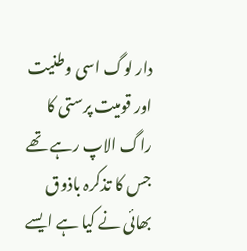دار لوگ اسی وطنیت اور قومیت پرستی کا راگ الاپ رہے تھے جس کا تذکرہ باذوق بھائی نے کیا ہے ایسے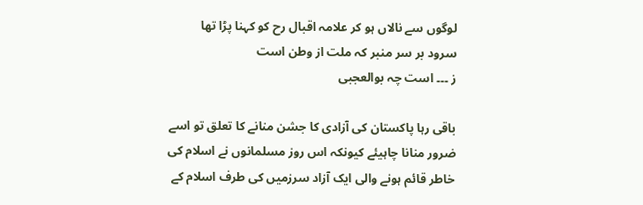لوگوں سے نالاں ہو کر علامہ اقبال رح کو کہنا پڑا تھا
سرود بر سر منبر کہ ملت از وطن است
ز ۔۔۔ است چہ بوالعجبی

باقی رہا پاکستان کی آزادی کا جشن منانے کا تعلق تو اسے ضرور منانا چاہیئے کیونکہ اس روز مسلمانوں نے اسلام کی خاطر قائم ہونے والی ایک آزاد سرزمیں کی طرف اسلام کے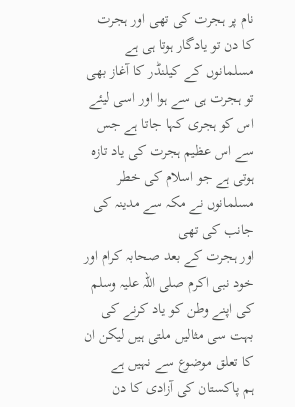نام پر ہجرت کی تھی اور ہجرت کا دن تو یادگار ہوتا ہی ہے مسلمانوں کے کیلنڈر کا آغاز بھی تو ہجرت ہی سے ہوا اور اسی لیئے اس کو ہجری کہا جاتا ہے جس سے اس عظیم ہجرت کی یاد تازہ ہوتی ہے جو اسلام کی خطر مسلمانوں نے مکہ سے مدینہ کی جانب کی تھی
اور ہجرت کے بعد صحابہ کرام اور خود نبی اکرم صلی اللہ علیہ وسلم کی اپنے وطن کو یاد کرنے کی بہت سی مثالیں ملتی ہیں لیکن ان کا تعلق موضوع سے نہیں ہے
ہم پاکستان کی آزادی کا دن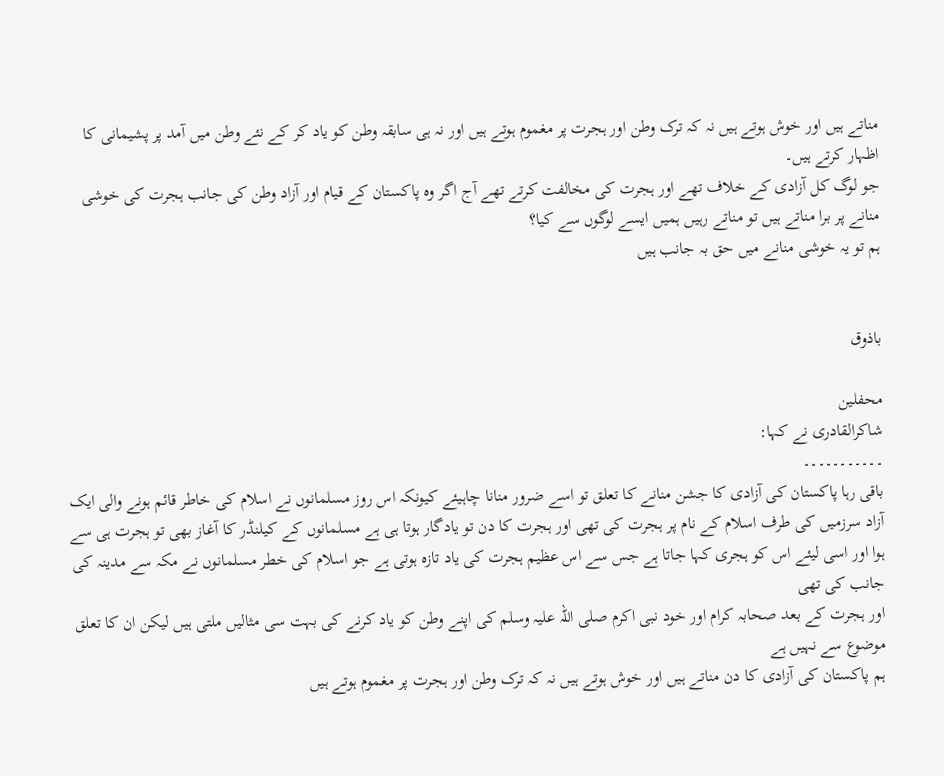مناتے ہیں اور خوش ہوتے ہیں نہ کہ ترک وطن اور ہجرت پر مغموم ہوتے ہیں اور نہ ہی سابقہ وطن کو یاد کر کے نئے وطن میں آمد پر پشیمانی کا اظہار کرتے ہیں۔
جو لوگ کل آزادی کے خلاف تھے اور ہجرت کی مخالفت کرتے تھے آج اگر وہ پاکستان کے قیام اور آزاد وطن کی جانب ہجرت کی خوشی منانے پر برا مناتے ہیں تو مناتے رہیں ہمیں ایسے لوگوں سے کیا؟
ہم تو یہ خوشی منانے میں حق بہ جانب ہیں


باذوق

محفلین
شاکرالقادری نے کہا:
۔۔۔۔۔۔۔۔۔۔۔
باقی رہا پاکستان کی آزادی کا جشن منانے کا تعلق تو اسے ضرور منانا چاہیئے کیونکہ اس روز مسلمانوں نے اسلام کی خاطر قائم ہونے والی ایک آزاد سرزمیں کی طرف اسلام کے نام پر ہجرت کی تھی اور ہجرت کا دن تو یادگار ہوتا ہی ہے مسلمانوں کے کیلنڈر کا آغاز بھی تو ہجرت ہی سے ہوا اور اسی لیئے اس کو ہجری کہا جاتا ہے جس سے اس عظیم ہجرت کی یاد تازہ ہوتی ہے جو اسلام کی خطر مسلمانوں نے مکہ سے مدینہ کی جانب کی تھی
اور ہجرت کے بعد صحابہ کرام اور خود نبی اکرم صلی اللہ علیہ وسلم کی اپنے وطن کو یاد کرنے کی بہت سی مثالیں ملتی ہیں لیکن ان کا تعلق موضوع سے نہیں ہے
ہم پاکستان کی آزادی کا دن مناتے ہیں اور خوش ہوتے ہیں نہ کہ ترک وطن اور ہجرت پر مغموم ہوتے ہیں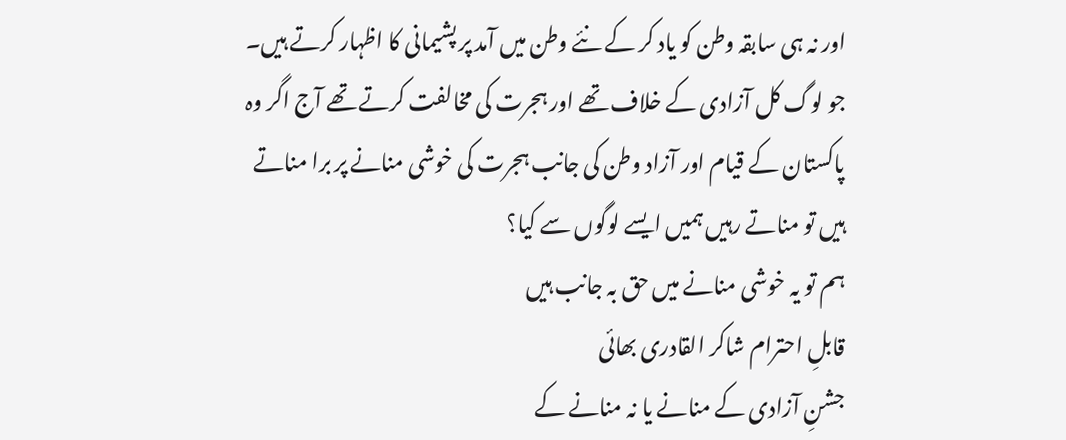اور نہ ہی سابقہ وطن کو یاد کر کے نئے وطن میں آمد پر پشیمانی کا اظہار کرتے ہیں۔
جو لوگ کل آزادی کے خلاف تھے اور ہجرت کی مخالفت کرتے تھے آج اگر وہ پاکستان کے قیام اور آزاد وطن کی جانب ہجرت کی خوشی منانے پر برا مناتے ہیں تو مناتے رہیں ہمیں ایسے لوگوں سے کیا؟
ہم تو یہ خوشی منانے میں حق بہ جانب ہیں
قابلِ احترام شاکر القادری بھائی
جشنِ آزادی کے منانے یا نہ منانے کے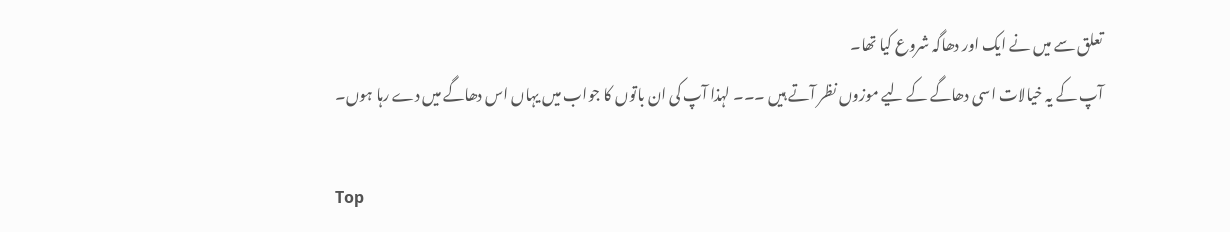تعلق سے میں نے ایک اور دھاگہ شروع کیا تھا۔
آپ کے یہ خیالات اسی دھاگے کے لیے موزوں نظر آتے ہیں ۔۔۔ لہذا آپ کی ان باتوں کا جواب میں یہاں اس دھاگے میں دے رہا ہوں۔

Top